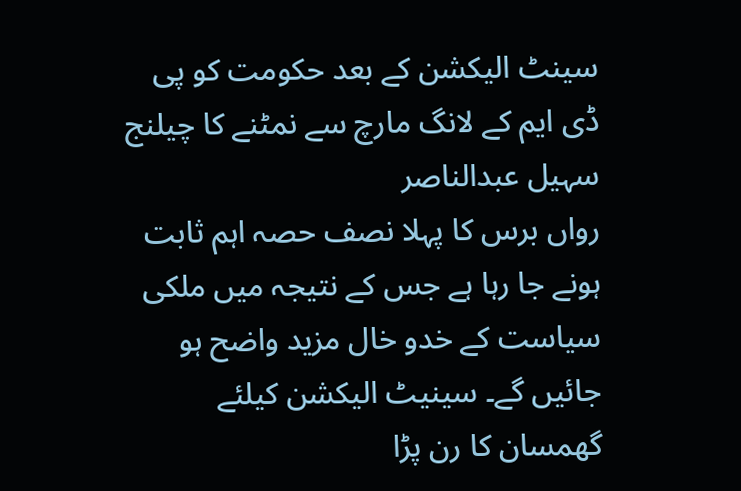سینٹ الیکشن کے بعد حکومت کو پی ڈی ایم کے لانگ مارچ سے نمٹنے کا چیلنج
سہیل عبدالناصر
رواں برس کا پہلا نصف حصہ اہم ثابت ہونے جا رہا ہے جس کے نتیجہ میں ملکی سیاست کے خدو خال مزید واضح ہو جائیں گے۔ سینیٹ الیکشن کیلئے گھمسان کا رن پڑا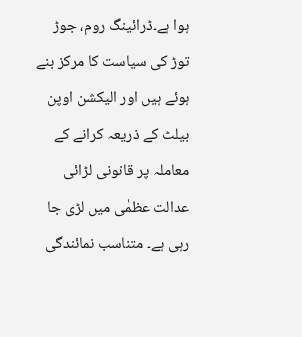ہوا ہے۔ڈرائینگ روم، جوڑ توڑ کی سیاست کا مرکز بنے ہوئے ہیں اور الیکشن اوپن بیلٹ کے ذریعہ کرانے کے معاملہ پر قانونی لڑائی عدالت عظمٰی میں لڑی جا رہی ہے۔ متناسب نمائندگی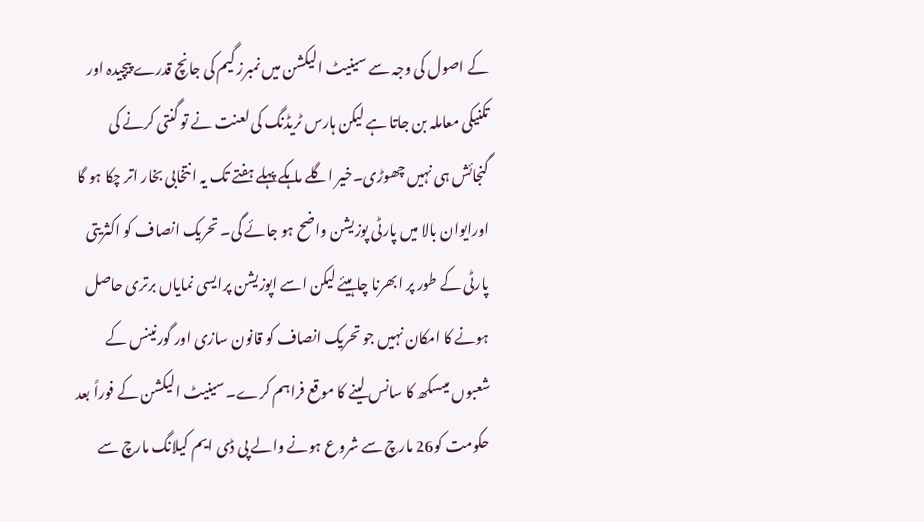کے اصول کی وجہ سے سینیٹ الیکشن میں نمبرز گیم کی جانچ قدرے پیچیدہ اور تکنیکی معاملہ بن جاتا ہے لیکن ہارس ٹریڈنگ کی لعنت نے تو گنتی کرنے کی گنجائش ہی نہیں چھوڑی۔خیر اگلے ماہکے پہلے ہفتے تک یہ انتخابی بخار اتر چکا ہو گا اورایوان بالا میں پارٹی پوزیشن واضح ہو جائے گی۔ تحریک انصاف کو اکثریتی پارٹی کے طور پر ابھرنا چاہیئے لیکن اسے اپوزیشن پرایسی نمایاں برتری حاصل ہونے کا امکان نہیں جو تحریک انصاف کو قانون سازی اور گورنینس کے شعبوں میںسکھ کا سانس لینے کا موقع فراہم کرے۔ سینیٹ الیکشن کے فوراً بعد حکومت کو26 مارچ سے شروع ہونے والے پی ڈی ایم کیلانگ مارچ سے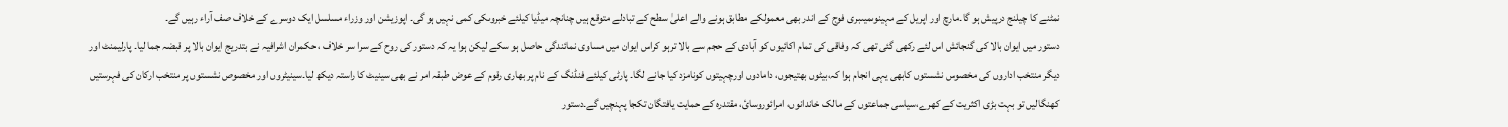نمٹنے کا چیلنج درپیش ہو گا۔مارچ اور اپریل کے مہینوںمیںبری فوج کے اندر بھی معمولکے مطابق ہونے والے اعلیٰ سطح کے تبادلے متوقع ہیں چنانچہ میڈیا کیلئے خبروںکی کمی نہیں ہو گی۔ اپوزیشن اور وزراء مسلسل ایک دوسرے کے خلاف صف آراء رہیں گے۔
دستور میں ایوان بالا کی گنجائش اس لئے رکھی گئی تھی کہ وفاقی کی تمام اکائیوں کو آبادی کے حجم سے بالا ترہو کراس ایوان میں مساوی نمائندگی حاصل ہو سکے لیکن ہوا یہ کہ دستور کی روح کے سرا سر خلاف ، حکمران اشرافیہ نے بتدریج ایوان بالا پر قبضہ جما لیا۔ پارلیمنٹ اور دیگر منتخب اداروں کی مخصوس نشستوں کابھی یہی انجام ہوا کہ،بیٹوں بھتیجوں، دامادوں اورچہیتوں کونامزد کیا جانے لگا۔ پارٹی کیلئے فنڈنگ کے نام پر بھاری رقوم کے عوض طبقہ امر نے بھی سینیٹ کا راستہ دیکھ لیا۔سینیٹروں اور مخصوص نشستوں پر منتخب ارکان کی فہرستیں کھنگالیں تو بہت بڑی اکثریت کے کھرے،سیاسی جماعتوں کے مالک خاندانوں، امرائوروسائ، مقتدرہ کے حمایت یافتگان تکجا پہنچیں گے۔دستور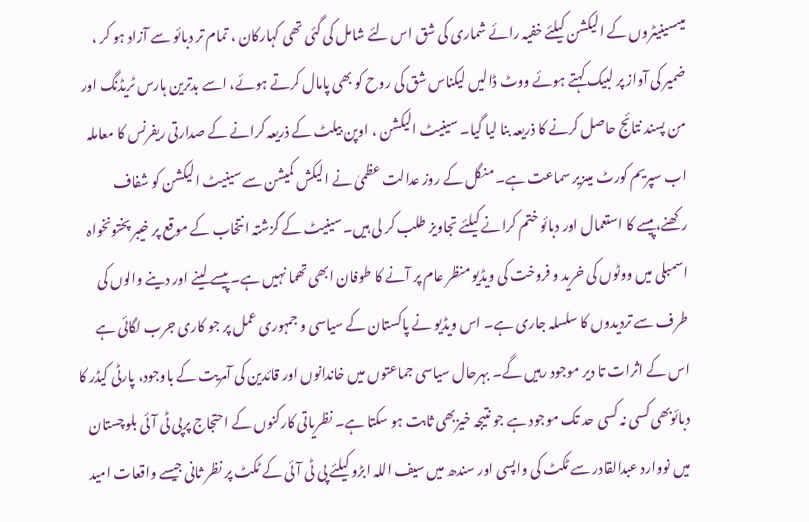میںسینیٹروں کے الیکشن کیلئے خفیہ رائے شماری کی شق اس لئے شامل کی گئی تھی کہارکان ، تمام تر دبائو سے آزاد ہو کر ، ضمیر کی آواز پر لبیک کہتے ہوئے ووٹ ڈالیں لیکناس شق کی روح کو بھی پامال کرتے ہوئے، اسے بدترین ہارس ٹریڈنگ اور من پسند نتائج حاصل کرنے کا ذریعہ بنا لیا گیا۔ سینیٹ الیکشن ، اوپن بیلٹ کے ذریعہ کرانے کے صدارتی ریفرنس کا معاملہ اب سپریم کورٹ میںزیر سماعت ہے۔ منگل کے روز عدالت عظمیٰ نے الیکش کمیشن سے سینیٹ الیکشن کو شفاف رکھنے،پیسے کا استعمال اور دبائو ختم کرانے کیلئے تجاویز طلب کر لی ہیں۔سینیٹ کے گزشتہ انتخاب کے موقع پر خیبر پختونخواہ اسمبلی میں ووٹوں کی خرید و فروخت کی ویڈیو منظر عام پر آنے کا طوفان ابھی تھما نہیں ہے۔ پیسے لینے اور دینے والوں کی طرف سے تردیدوں کا سلسلہ جاری ہے۔ اس ویڈیو نے پاکستان کے سیاسی و جمہوری عمل پر جو کاری جرب لگائی ہے اس کے اثرات تا دیر موجود رہیں گے۔ بہرحال سیاسی جماعتوں میں خاندانوں اور قائدین کی آمریت کے باوجود، پارٹی کیڈر کا دبائوبھی کسی نہ کسی حد تک موجود ہے جو نتیجہ خیزبھی ثابت ہو سکتا ہے۔ نظریاتی کارکنوں کے احتجاج پرپی ٹی آئی بلوچستان میں نووارد عبدالقادر سے ٹکٹ کی واپسی اور سندھ میں سیف اللہ ابڑو کیلئے پی ٹی آئی کے ٹکٹ پر نظر ثانی جیسے واقعات امید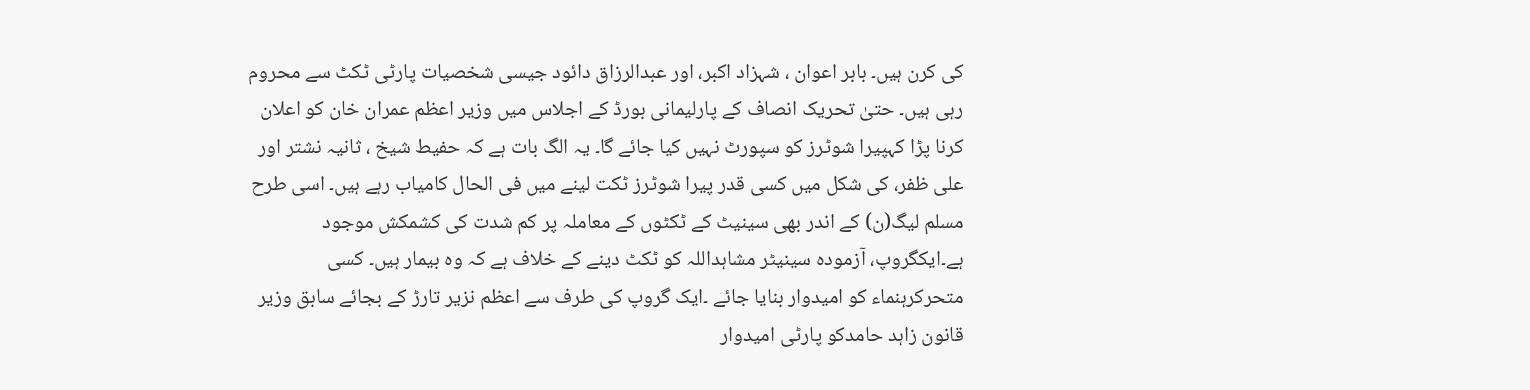کی کرن ہیں۔ بابر اعوان ، شہزاد اکبر، اور عبدالرزاق دائود جیسی شخصیات پارٹی ٹکٹ سے محروم رہی ہیں۔ حتیٰ تحریک انصاف کے پارلیمانی بورڈ کے اجلاس میں وزیر اعظم عمران خان کو اعلان کرنا پڑا کہپیرا شوٹرز کو سپورٹ نہیں کیا جائے گا۔ یہ الگ بات ہے کہ حفیط شیخ ، ثانیہ نشتر اور علی ظفر، کی شکل میں کسی قدر پیرا شوٹرز ٹکت لینے میں فی الحال کامیاب رہے ہیں۔ اسی طرح مسلم لیگ(ن) کے اندر بھی سینیٹ کے ٹکٹوں کے معاملہ پر کم شدت کی کشمکش موجود ہے۔ایکگروپ، آزمودہ سینیٹر مشاہداللہ کو ٹکٹ دینے کے خلاف ہے کہ وہ بیمار ہیں۔ کسی متحرکرہنماء کو امیدوار بنایا جائے ۔ایک گروپ کی طرف سے اعظم نزیر تارڑ کے بجائے سابق وزیر قانون زاہد حامدکو پارٹی امیدوار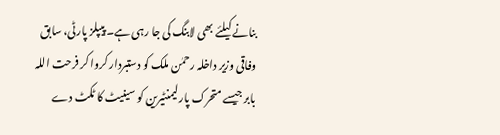بنانے کیلئے بھی لابنگ کی جا رہی ہے۔ پیپلز پارٹی، سابق وفاقی وزیر داخلہ رحمٰن ملک کو دستبردار کروا کر فرحت اللہ بابر جیسے متحرک پارلیمنٹیرین کو سینیٹ کا ٹکٹ دے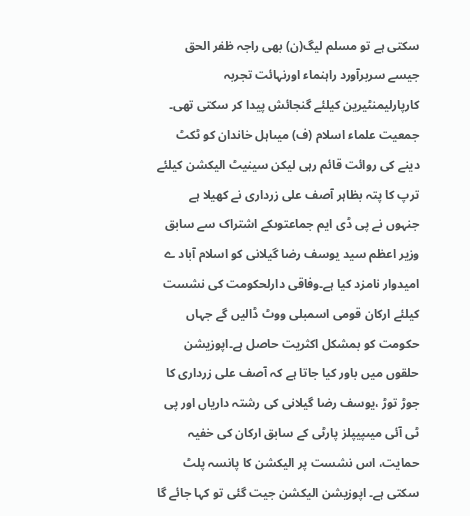سکتی ہے تو مسلم لیگ(ن) بھی راجہ ظفر الحق جیسے سربرآورد راہنماء اورنہائت تجربہ کارپارلیمنٹیرین کیلئے گنجائش پیدا کر سکتی تھی۔ جمعیت علماء اسلام (ف) میںاہل خاندان کو ٹکٹ دینے کی روائت قائم رہی لیکن سینیٹ الیکشن کیلئے ترپ کا پتہ بظاہر آصف علی زرداری نے کھیلا ہے جنہوں نے پی ڈی ایم جماعتوںکے اشتراک سے سابق وزیر اعظم سید یوسف رضا گیلانی کو اسلام آباد ے امیدوار نامزد کیا ہے۔وفاقی دارلحکومت کی نشست کیلئے ارکان قومی اسمبلی ووٹ ڈالیں گے جہاں حکومت کو بمشکل اکثریت حاصل ہے۔اپوزیشن حلقوں میں باور کیا جاتا ہے کہ آصف علی زرداری کا جوڑ توڑ ،یوسف رضا گیلانی کی رشتہ داریاں اور پی ٹی آئی میںپیپلز پارٹی کے سابق ارکان کی خفیہ حمایت، اس نشست پر الیکشن کا پانسہ پلٹ سکتی ہے۔ اپوزیشن الیکشن جیت گئی تو کہا جائے گا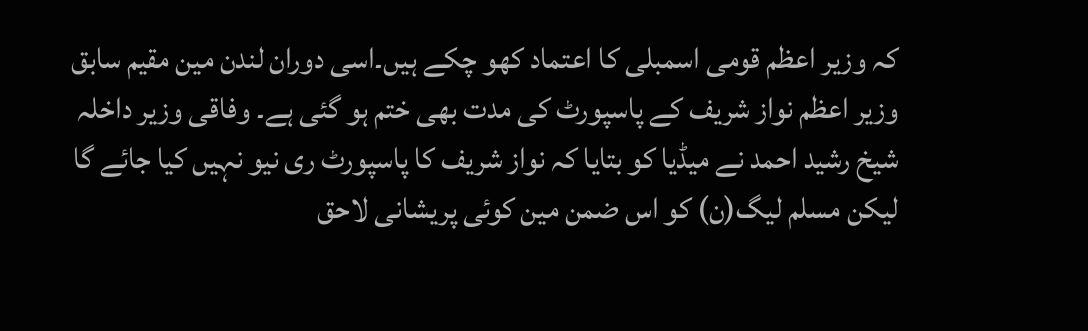کہ وزیر اعظم قومی اسمبلی کا اعتماد کھو چکے ہیں۔اسی دوران لندن مین مقیم سابق وزیر اعظم نواز شریف کے پاسپورٹ کی مدت بھی ختم ہو گئی ہے۔ وفاقی وزیر داخلہ شیخ رشید احمد نے میڈیا کو بتایا کہ نواز شریف کا پاسپورٹ ری نیو نہیں کیا جائے گا لیکن مسلم لیگ(ن) کو اس ضمن مین کوئی پریشانی لاحق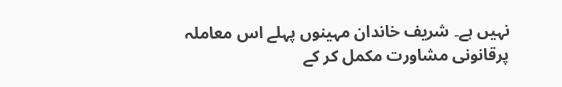نہیں ہے۔ شریف خاندان مہینوں پہلے اس معاملہ پرقانونی مشاورت مکمل کر کے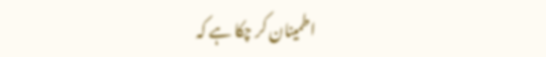اطمینان کر چکا ہے کہ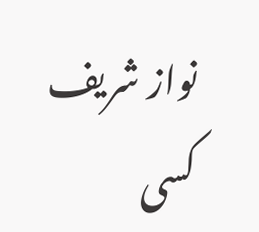نواز شریف کسی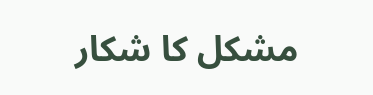مشکل کا شکار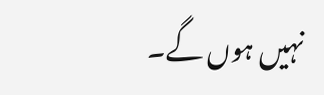نہیں ہوں گے۔